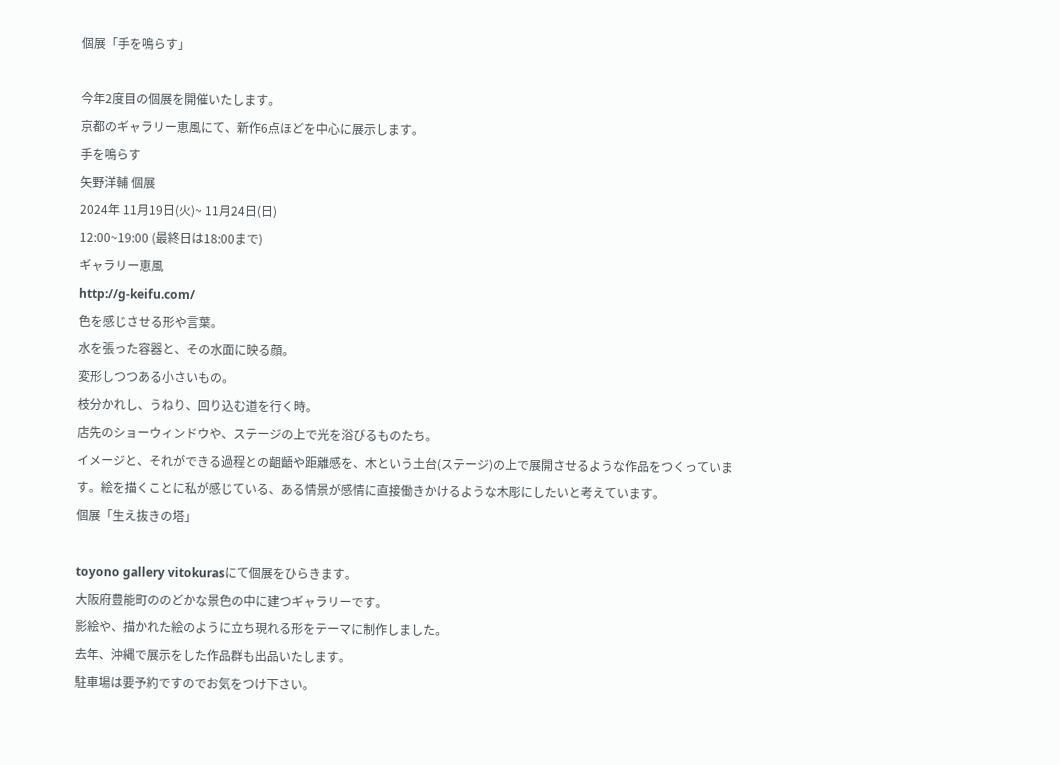個展「手を鳴らす」

今年2度目の個展を開催いたします。
京都のギャラリー恵風にて、新作6点ほどを中心に展示します。
手を鳴らす
矢野洋輔 個展
2024年 11月19日(火)~ 11月24日(日)
12:00~19:00 (最終日は18:00まで)
ギャラリー恵風
http://g-keifu.com/
色を感じさせる形や言葉。
水を張った容器と、その水面に映る顔。
変形しつつある小さいもの。
枝分かれし、うねり、回り込む道を行く時。
店先のショーウィンドウや、ステージの上で光を浴びるものたち。
イメージと、それができる過程との齟齬や距離感を、木という土台(ステージ)の上で展開させるような作品をつくっています。絵を描くことに私が感じている、ある情景が感情に直接働きかけるような木彫にしたいと考えています。
個展「生え抜きの塔」

toyono gallery vitokurasにて個展をひらきます。
大阪府豊能町ののどかな景色の中に建つギャラリーです。
影絵や、描かれた絵のように立ち現れる形をテーマに制作しました。
去年、沖縄で展示をした作品群も出品いたします。
駐車場は要予約ですのでお気をつけ下さい。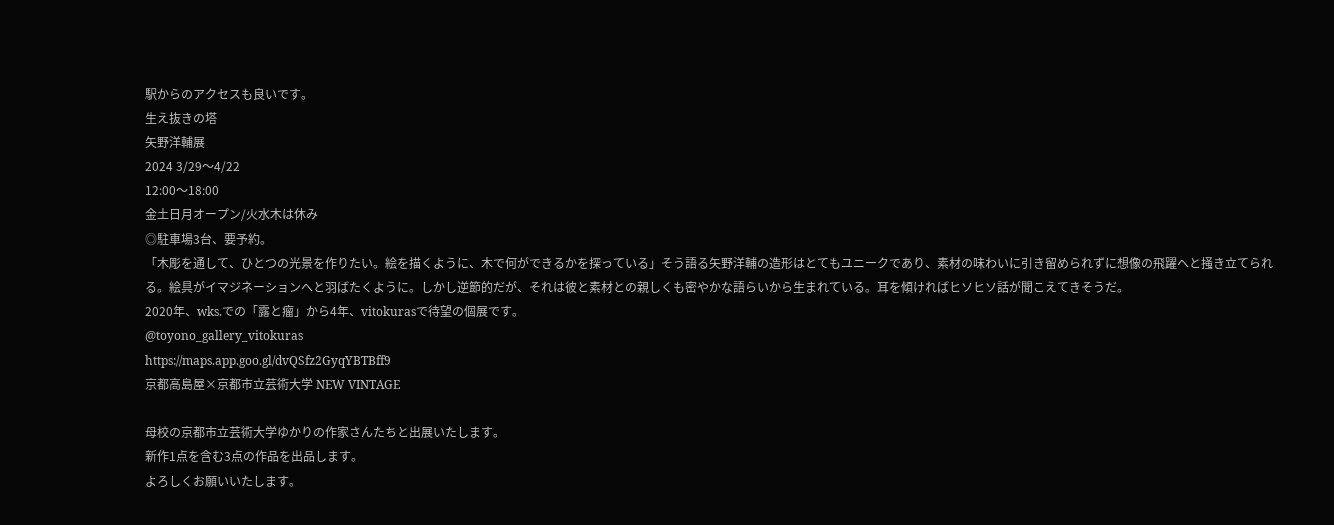駅からのアクセスも良いです。
生え抜きの塔
矢野洋輔展
2024 3/29〜4/22
12:00〜18:00
金土日月オープン/火水木は休み
◎駐車場3台、要予約。
「木彫を通して、ひとつの光景を作りたい。絵を描くように、木で何ができるかを探っている」そう語る矢野洋輔の造形はとてもユニークであり、素材の味わいに引き留められずに想像の飛躍へと掻き立てられる。絵具がイマジネーションへと羽ばたくように。しかし逆節的だが、それは彼と素材との親しくも密やかな語らいから生まれている。耳を傾ければヒソヒソ話が聞こえてきそうだ。
2020年、wks.での「露と瘤」から4年、vitokurasで待望の個展です。
@toyono_gallery_vitokuras
https://maps.app.goo.gl/dvQSfz2GyqYBTBff9
京都高島屋×京都市立芸術大学 NEW VINTAGE

母校の京都市立芸術大学ゆかりの作家さんたちと出展いたします。
新作1点を含む3点の作品を出品します。
よろしくお願いいたします。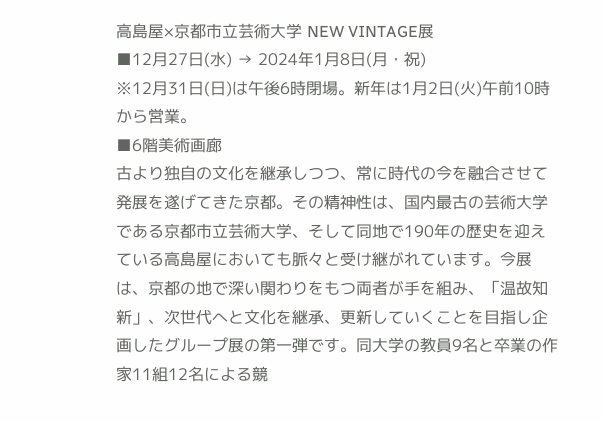高島屋×京都市立芸術大学 NEW VINTAGE展
■12月27日(水) → 2024年1月8日(月・祝)
※12月31日(日)は午後6時閉場。新年は1月2日(火)午前10時から営業。
■6階美術画廊
古より独自の文化を継承しつつ、常に時代の今を融合させて発展を遂げてきた京都。その精神性は、国内最古の芸術大学である京都市立芸術大学、そして同地で190年の歴史を迎えている高島屋においても脈々と受け継がれています。今展は、京都の地で深い関わりをもつ両者が手を組み、「温故知新」、次世代へと文化を継承、更新していくことを目指し企画したグループ展の第一弾です。同大学の教員9名と卒業の作家11組12名による競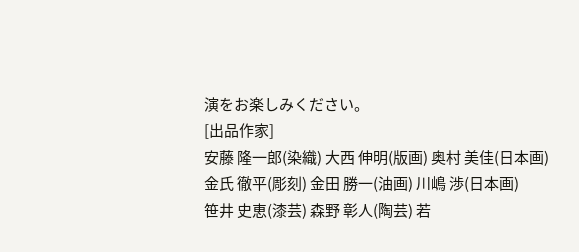演をお楽しみください。
[出品作家]
安藤 隆一郎(染織) 大西 伸明(版画) 奥村 美佳(日本画)
金氏 徹平(彫刻) 金田 勝一(油画) 川嶋 渉(日本画)
笹井 史恵(漆芸) 森野 彰人(陶芸) 若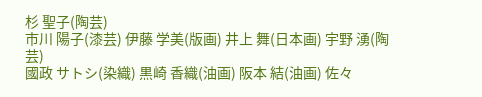杉 聖子(陶芸)
市川 陽子(漆芸) 伊藤 学美(版画) 井上 舞(日本画) 宇野 湧(陶芸)
國政 サトシ(染織) 黒崎 香織(油画) 阪本 結(油画) 佐々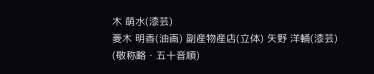木 萌水(漆芸)
菱木 明香(油画) 副産物産店(立体) 矢野 洋輔(漆芸)
(敬称略・五十音順)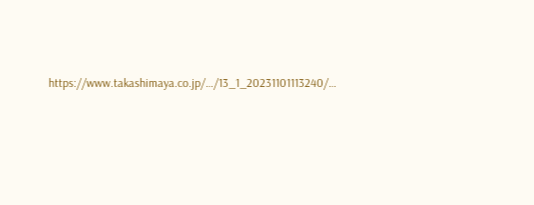https://www.takashimaya.co.jp/…/13_1_20231101113240/…